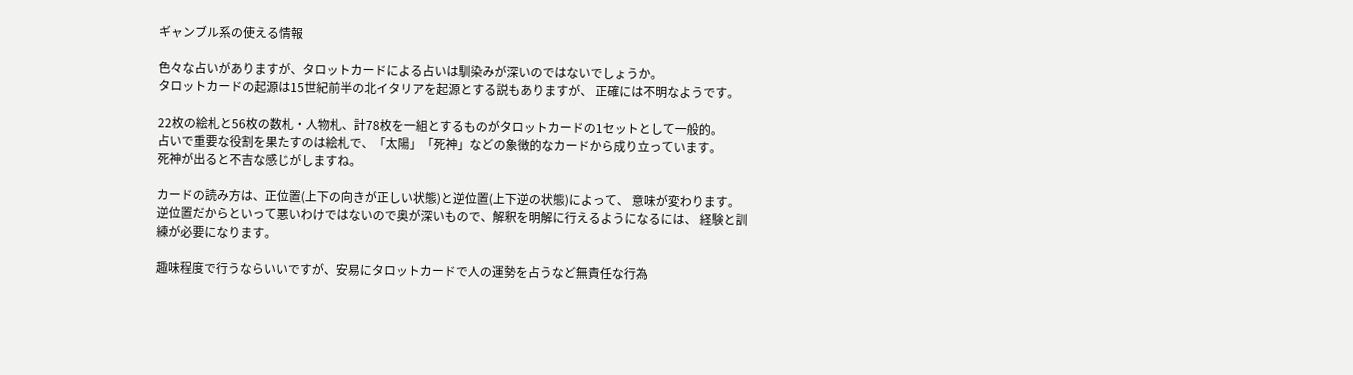ギャンブル系の使える情報

色々な占いがありますが、タロットカードによる占いは馴染みが深いのではないでしょうか。
タロットカードの起源は15世紀前半の北イタリアを起源とする説もありますが、 正確には不明なようです。

22枚の絵札と56枚の数札・人物札、計78枚を一組とするものがタロットカードの1セットとして一般的。
占いで重要な役割を果たすのは絵札で、「太陽」「死神」などの象徴的なカードから成り立っています。
死神が出ると不吉な感じがしますね。

カードの読み方は、正位置(上下の向きが正しい状態)と逆位置(上下逆の状態)によって、 意味が変わります。
逆位置だからといって悪いわけではないので奥が深いもので、解釈を明解に行えるようになるには、 経験と訓練が必要になります。

趣味程度で行うならいいですが、安易にタロットカードで人の運勢を占うなど無責任な行為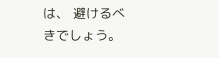は、 避けるべきでしょう。